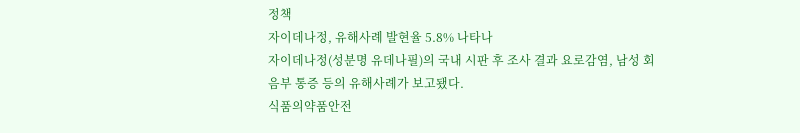정책
자이데나정, 유해사례 발현율 5.8% 나타나
자이데나정(성분명 유데나필)의 국내 시판 후 조사 결과 요로감염, 남성 회음부 통증 등의 유해사례가 보고됐다.
식품의약품안전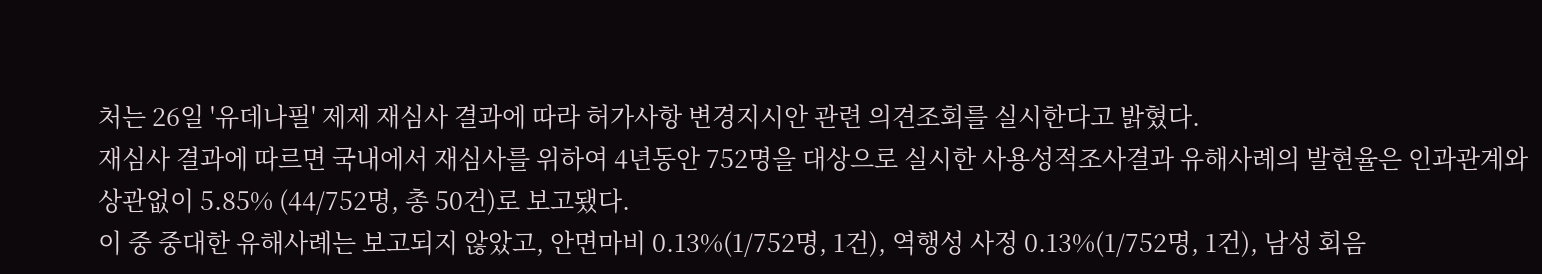처는 26일 '유데나필' 제제 재심사 결과에 따라 허가사항 변경지시안 관련 의견조회를 실시한다고 밝혔다.
재심사 결과에 따르면 국내에서 재심사를 위하여 4년동안 752명을 대상으로 실시한 사용성적조사결과 유해사례의 발현율은 인과관계와 상관없이 5.85% (44/752명, 총 50건)로 보고됐다.
이 중 중대한 유해사례는 보고되지 않았고, 안면마비 0.13%(1/752명, 1건), 역행성 사정 0.13%(1/752명, 1건), 남성 회음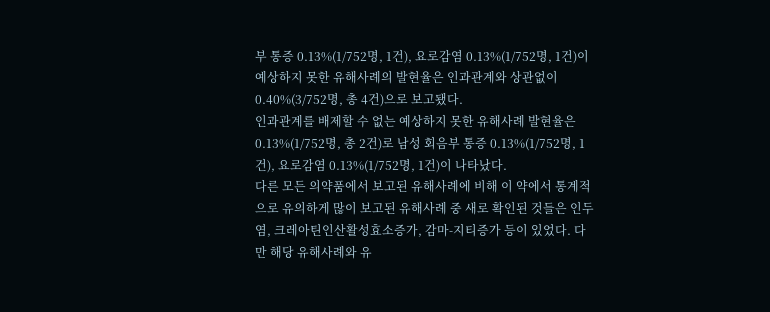부 통증 0.13%(1/752명, 1건), 요로감염 0.13%(1/752명, 1건)이 예상하지 못한 유해사례의 발현율은 인과관계와 상관없이 0.40%(3/752명, 총 4건)으로 보고됐다.
인과관계를 배제할 수 없는 예상하지 못한 유해사례 발현율은 0.13%(1/752명, 총 2건)로 남성 회음부 통증 0.13%(1/752명, 1건), 요로감염 0.13%(1/752명, 1건)이 나타났다.
다른 모든 의약품에서 보고된 유해사례에 비해 이 약에서 통계적으로 유의하게 많이 보고된 유해사례 중 새로 확인된 것들은 인두염, 크레아틴인산활성효소증가, 감마-지티증가 등이 있었다. 다만 해당 유해사례와 유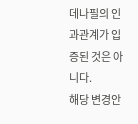데나필의 인과관계가 입증된 것은 아니다.
해당 변경안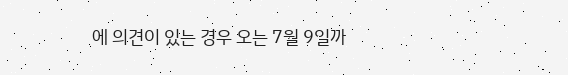에 의견이 있는 경우 오는 7월 9일까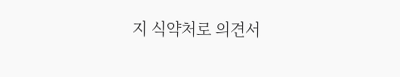지 식약처로 의견서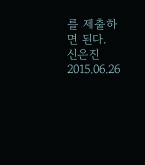를 제출하면 된다.
신은진
2015.06.26